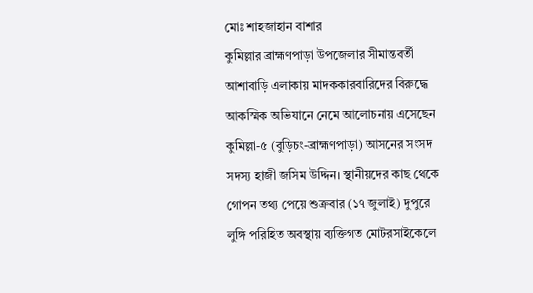মোঃ শাহজাহান বাশার
কুমিল্লার ব্রাহ্মণপাড়া উপজেলার সীমান্তবর্তী আশাবাড়ি এলাকায় মাদককারবারিদের বিরুদ্ধে আকস্মিক অভিযানে নেমে আলোচনায় এসেছেন কুমিল্লা-৫ (বুড়িচং-ব্রাহ্মণপাড়া) আসনের সংসদ সদস্য হাজী জসিম উদ্দিন। স্থানীয়দের কাছ থেকে গোপন তথ্য পেয়ে শুক্রবার (১৭ জুলাই) দুপুরে লুঙ্গি পরিহিত অবস্থায় ব্যক্তিগত মোটরসাইকেলে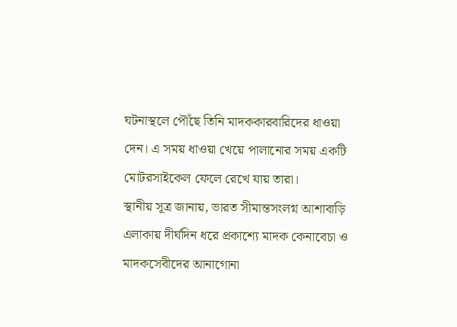ঘটনাস্থলে পৌঁছে তিনি মাদককারবারিদের ধাওয়া দেন। এ সময় ধাওয়া খেয়ে পালানোর সময় একটি মোটরসাইকেল ফেলে রেখে যায় তারা।
স্থানীয় সূত্র জানায়, ভারত সীমান্তসংলগ্ন আশাবাড়ি এলাকায় দীর্ঘদিন ধরে প্রকাশ্যে মাদক কেনাবেচা ও মাদকসেবীদের আনাগোনা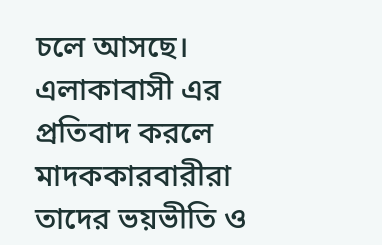চলে আসছে। এলাকাবাসী এর প্রতিবাদ করলে মাদককারবারীরা তাদের ভয়ভীতি ও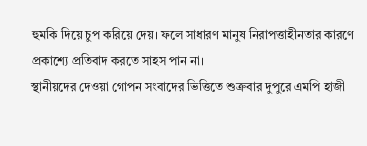হুমকি দিয়ে চুপ করিয়ে দেয়। ফলে সাধারণ মানুষ নিরাপত্তাহীনতার কারণে প্রকাশ্যে প্রতিবাদ করতে সাহস পান না।
স্থানীয়দের দেওয়া গোপন সংবাদের ভিত্তিতে শুক্রবার দুপুরে এমপি হাজী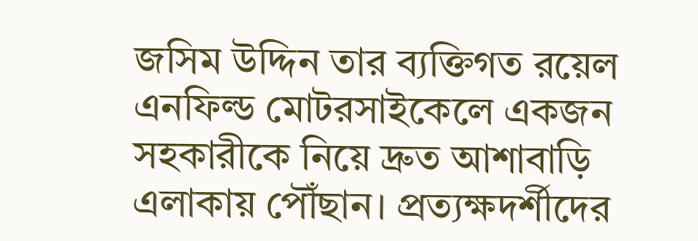জসিম উদ্দিন তার ব্যক্তিগত রয়েল এনফিল্ড মোটরসাইকেলে একজন সহকারীকে নিয়ে দ্রুত আশাবাড়ি এলাকায় পৌঁছান। প্রত্যক্ষদর্শীদের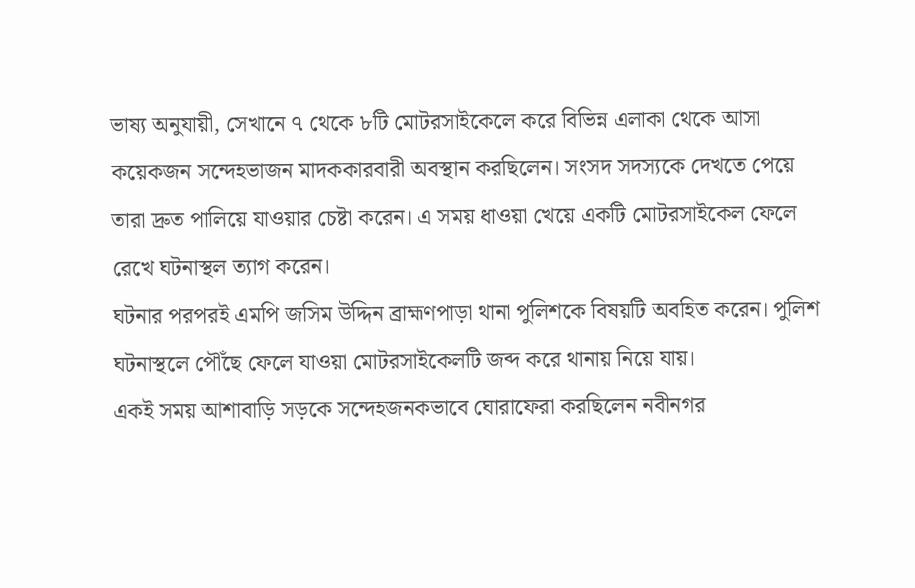ভাষ্য অনুযায়ী, সেখানে ৭ থেকে ৮টি মোটরসাইকেলে করে বিভিন্ন এলাকা থেকে আসা কয়েকজন সন্দেহভাজন মাদককারবারী অবস্থান করছিলেন। সংসদ সদস্যকে দেখতে পেয়ে তারা দ্রুত পালিয়ে যাওয়ার চেষ্টা করেন। এ সময় ধাওয়া খেয়ে একটি মোটরসাইকেল ফেলে রেখে ঘটনাস্থল ত্যাগ করেন।
ঘটনার পরপরই এমপি জসিম উদ্দিন ব্রাহ্মণপাড়া থানা পুলিশকে বিষয়টি অবহিত করেন। পুলিশ ঘটনাস্থলে পৌঁছে ফেলে যাওয়া মোটরসাইকেলটি জব্দ করে থানায় নিয়ে যায়।
একই সময় আশাবাড়ি সড়কে সন্দেহজনকভাবে ঘোরাফেরা করছিলেন নবীনগর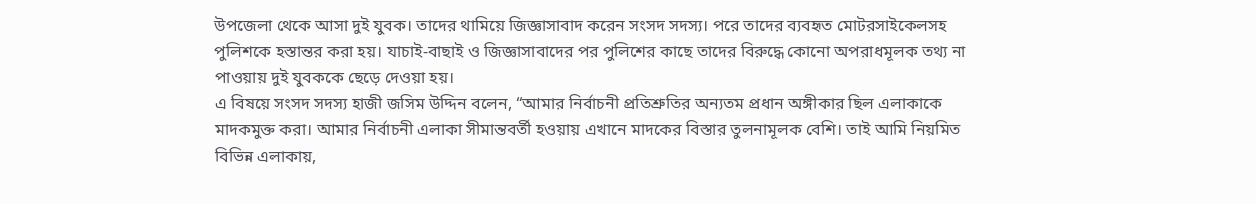উপজেলা থেকে আসা দুই যুবক। তাদের থামিয়ে জিজ্ঞাসাবাদ করেন সংসদ সদস্য। পরে তাদের ব্যবহৃত মোটরসাইকেলসহ পুলিশকে হস্তান্তর করা হয়। যাচাই-বাছাই ও জিজ্ঞাসাবাদের পর পুলিশের কাছে তাদের বিরুদ্ধে কোনো অপরাধমূলক তথ্য না পাওয়ায় দুই যুবককে ছেড়ে দেওয়া হয়।
এ বিষয়ে সংসদ সদস্য হাজী জসিম উদ্দিন বলেন, “আমার নির্বাচনী প্রতিশ্রুতির অন্যতম প্রধান অঙ্গীকার ছিল এলাকাকে মাদকমুক্ত করা। আমার নির্বাচনী এলাকা সীমান্তবর্তী হওয়ায় এখানে মাদকের বিস্তার তুলনামূলক বেশি। তাই আমি নিয়মিত বিভিন্ন এলাকায়,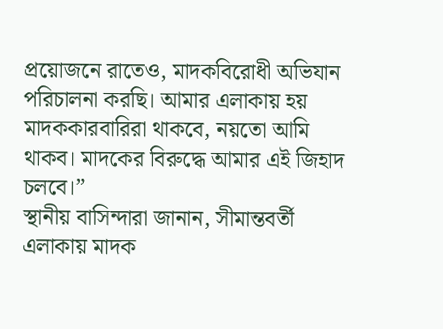প্রয়োজনে রাতেও, মাদকবিরোধী অভিযান পরিচালনা করছি। আমার এলাকায় হয় মাদককারবারিরা থাকবে, নয়তো আমি থাকব। মাদকের বিরুদ্ধে আমার এই জিহাদ চলবে।”
স্থানীয় বাসিন্দারা জানান, সীমান্তবর্তী এলাকায় মাদক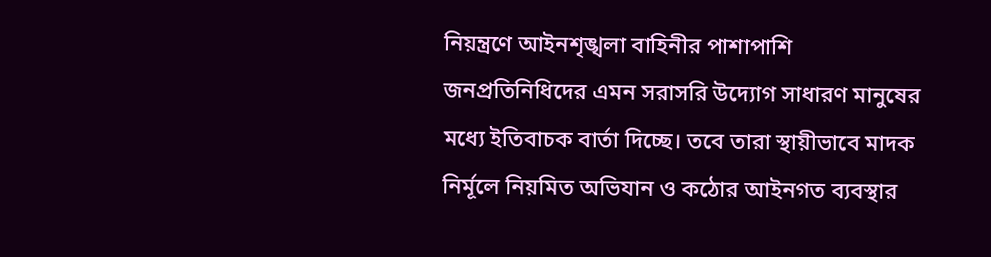নিয়ন্ত্রণে আইনশৃঙ্খলা বাহিনীর পাশাপাশি জনপ্রতিনিধিদের এমন সরাসরি উদ্যোগ সাধারণ মানুষের মধ্যে ইতিবাচক বার্তা দিচ্ছে। তবে তারা স্থায়ীভাবে মাদক নির্মূলে নিয়মিত অভিযান ও কঠোর আইনগত ব্যবস্থার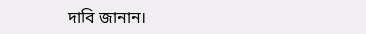দাবি জানান।